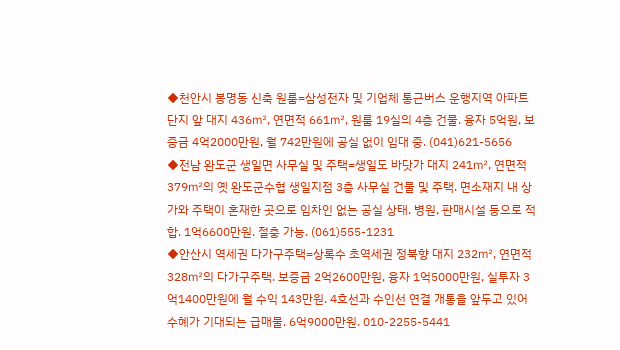◆천안시 봉명동 신축 원룸=삼성전자 및 기업체 통근버스 운행지역 아파트 단지 앞 대지 436㎡, 연면적 661㎡, 원룸 19실의 4층 건물. 융자 5억원, 보증금 4억2000만원, 월 742만원에 공실 없이 임대 중. (041)621-5656
◆전남 완도군 생일면 사무실 및 주택=생일도 바닷가 대지 241㎡, 연면적 379㎡의 옛 완도군수협 생일지점 3층 사무실 건물 및 주택. 면소재지 내 상가와 주택이 혼재한 곳으로 임차인 없는 공실 상태. 병원, 판매시설 등으로 적합. 1억6600만원. 절충 가능. (061)555-1231
◆안산시 역세권 다가구주택=상록수 초역세권 정북향 대지 232㎡, 연면적 328㎡의 다가구주택. 보증금 2억2600만원, 융자 1억5000만원, 실투자 3억1400만원에 월 수익 143만원. 4호선과 수인선 연결 개통을 앞두고 있어 수혜가 기대되는 급매물. 6억9000만원. 010-2255-5441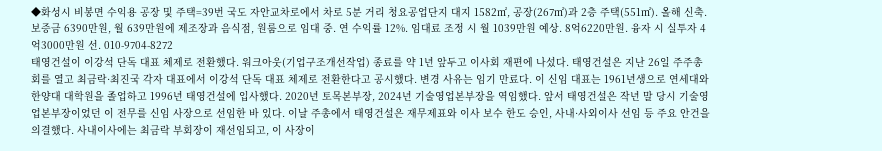◆화성시 비봉면 수익용 공장 및 주택=39번 국도 자안교차로에서 차로 5분 거리 청요공업단지 대지 1582㎡, 공장(267㎡)과 2층 주택(551㎡). 올해 신축. 보증금 6390만원, 월 639만원에 제조장과 음식점, 원룸으로 임대 중. 연 수익률 12%. 임대료 조정 시 월 1039만원 예상. 8억6220만원. 융자 시 실투자 4억3000만원 선. 010-9704-8272
태영건설이 이강석 단독 대표 체제로 전환했다. 워크아웃(기업구조개선작업) 종료를 약 1년 앞두고 이사회 재편에 나섰다. 태영건설은 지난 26일 주주총회를 열고 최금락·최진국 각자 대표에서 이강석 단독 대표 체제로 전환한다고 공시했다. 변경 사유는 임기 만료다. 이 신임 대표는 1961년생으로 연세대와 한양대 대학원을 졸업하고 1996년 태영건설에 입사했다. 2020년 토목본부장, 2024년 기술영업본부장을 역임했다. 앞서 태영건설은 작년 말 당시 기술영업본부장이었던 이 전무를 신임 사장으로 선임한 바 있다. 이날 주총에서 태영건설은 재무제표와 이사 보수 한도 승인, 사내·사외이사 선임 등 주요 안건을 의결했다. 사내이사에는 최금락 부회장이 재선임되고, 이 사장이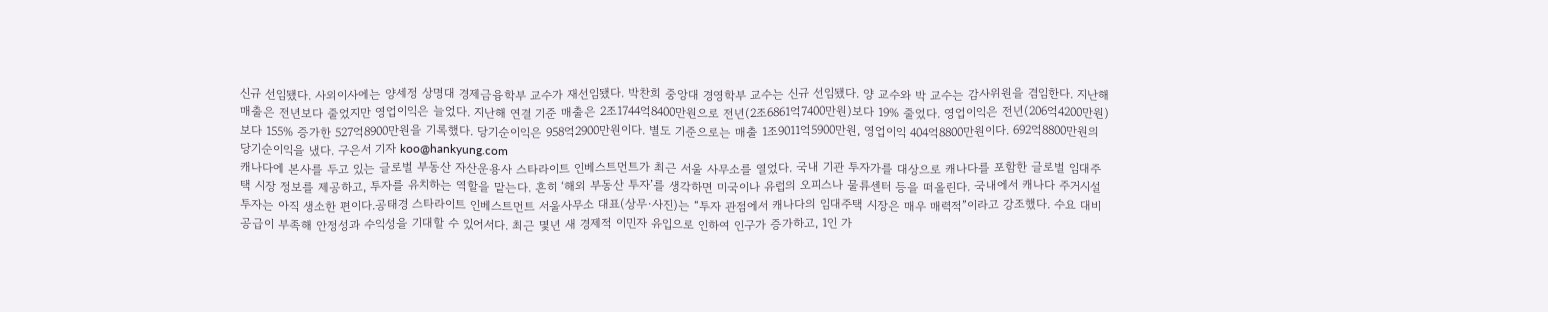신규 선임됐다. 사외이사에는 양세정 상명대 경제금융학부 교수가 재선임됐다. 박찬희 중앙대 경영학부 교수는 신규 선임됐다. 양 교수와 박 교수는 감사위원을 겸임한다. 지난해 매출은 전년보다 줄었지만 영업이익은 늘었다. 지난해 연결 기준 매출은 2조1744억8400만원으로 전년(2조6861억7400만원)보다 19% 줄었다. 영업이익은 전년(206억4200만원)보다 155% 증가한 527억8900만원을 기록했다. 당기순이익은 958억2900만원이다. 별도 기준으로는 매출 1조9011억5900만원, 영업이익 404억8800만원이다. 692억8800만원의 당기순이익을 냈다. 구은서 기자 koo@hankyung.com
캐나다에 본사를 두고 있는 글로벌 부동산 자산운용사 스타라이트 인베스트먼트가 최근 서울 사무소를 열었다. 국내 기관 투자가를 대상으로 캐나다를 포함한 글로벌 임대주택 시장 정보를 제공하고, 투자를 유치하는 역할을 맡는다. 흔히 ‘해외 부동산 투자’를 생각하면 미국이나 유럽의 오피스나 물류센터 등을 떠올린다. 국내에서 캐나다 주거시설 투자는 아직 생소한 편이다.공태경 스타라이트 인베스트먼트 서울사무소 대표(상무·사진)는 “투자 관점에서 캐나다의 임대주택 시장은 매우 매력적”이라고 강조했다. 수요 대비 공급이 부족해 안정성과 수익성을 기대할 수 있어서다. 최근 몇년 새 경제적 이민자 유입으로 인하여 인구가 증가하고, 1인 가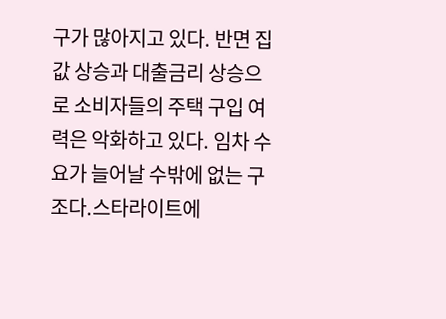구가 많아지고 있다. 반면 집값 상승과 대출금리 상승으로 소비자들의 주택 구입 여력은 악화하고 있다. 임차 수요가 늘어날 수밖에 없는 구조다.스타라이트에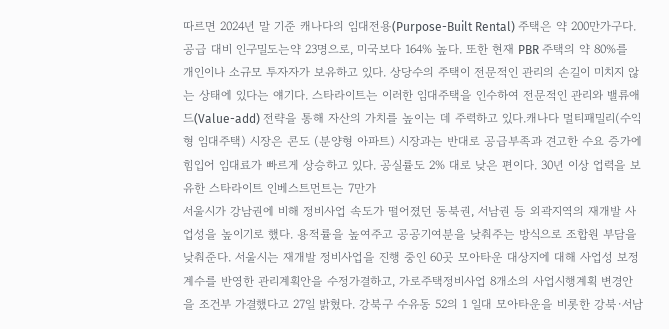따르면 2024년 말 기준 캐나다의 임대전용(Purpose-Built Rental) 주택은 약 200만가구다. 공급 대비 인구밀도는약 23명으로, 미국보다 164% 높다. 또한 현재 PBR 주택의 약 80%를 개인이나 소규모 투자자가 보유하고 있다. 상당수의 주택이 전문적인 관리의 손길이 미치지 않는 상태에 있다는 얘기다. 스타라이트는 이러한 임대주택을 인수하여 전문적인 관리와 밸류애드(Value-add) 전략을 통해 자산의 가치를 높이는 데 주력하고 있다.캐나다 멀티패밀리(수익형 임대주택) 시장은 콘도 (분양형 아파트) 시장과는 반대로 공급부족과 견고한 수요 증가에 힘입어 임대료가 빠르게 상승하고 있다. 공실률도 2% 대로 낮은 편이다. 30년 이상 업력을 보유한 스타라이트 인베스트먼트는 7만가
서울시가 강남권에 비해 정비사업 속도가 떨어졌던 동북권, 서남권 등 외곽지역의 재개발 사업성을 높이기로 했다. 용적률을 높여주고 공공기여분을 낮춰주는 방식으로 조합원 부담을 낮춰준다. 서울시는 재개발 정비사업을 진행 중인 60곳 모아타운 대상지에 대해 사업성 보정계수를 반영한 관리계획안을 수정가결하고, 가로주택정비사업 8개소의 사업시행계획 변경안을 조건부 가결했다고 27일 밝혔다. 강북구 수유동 52의 1 일대 모아타운을 비롯한 강북·서남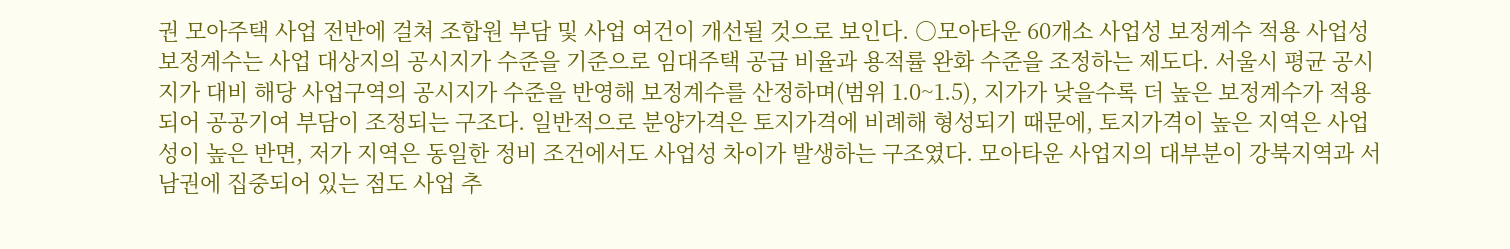권 모아주택 사업 전반에 걸쳐 조합원 부담 및 사업 여건이 개선될 것으로 보인다. ○모아타운 60개소 사업성 보정계수 적용 사업성 보정계수는 사업 대상지의 공시지가 수준을 기준으로 임대주택 공급 비율과 용적률 완화 수준을 조정하는 제도다. 서울시 평균 공시지가 대비 해당 사업구역의 공시지가 수준을 반영해 보정계수를 산정하며(범위 1.0~1.5), 지가가 낮을수록 더 높은 보정계수가 적용되어 공공기여 부담이 조정되는 구조다. 일반적으로 분양가격은 토지가격에 비례해 형성되기 때문에, 토지가격이 높은 지역은 사업성이 높은 반면, 저가 지역은 동일한 정비 조건에서도 사업성 차이가 발생하는 구조였다. 모아타운 사업지의 대부분이 강북지역과 서남권에 집중되어 있는 점도 사업 추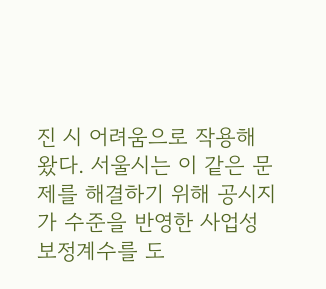진 시 어려움으로 작용해왔다. 서울시는 이 같은 문제를 해결하기 위해 공시지가 수준을 반영한 사업성 보정계수를 도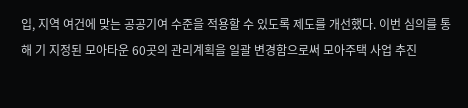입, 지역 여건에 맞는 공공기여 수준을 적용할 수 있도록 제도를 개선했다. 이번 심의를 통해 기 지정된 모아타운 60곳의 관리계획을 일괄 변경함으로써 모아주택 사업 추진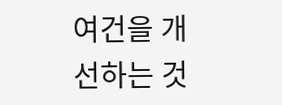여건을 개선하는 것